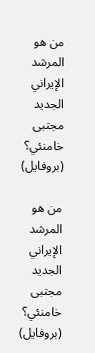من هو المرشد الإيراني الجديد مجتبى خامنئي؟ (بروفايل)

من هو المرشد الإيراني الجديد مجتبى خامنئي؟ (بروفايل)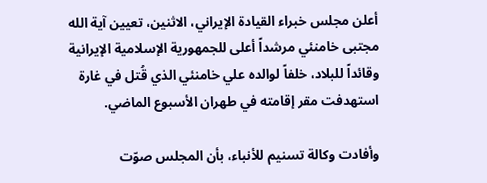أعلن مجلس خبراء القيادة الإيراني، الاثنين، تعيين آية الله مجتبى خامنئي مرشداً أعلى للجمهورية الإسلامية الإيرانية وقائداً للبلاد، خلفاً لوالده علي خامنئي الذي قُتل في غارة استهدفت مقر إقامته في طهران الأسبوع الماضي.

وأفادت وكالة تسنيم للأنباء، بأن المجلس صوّت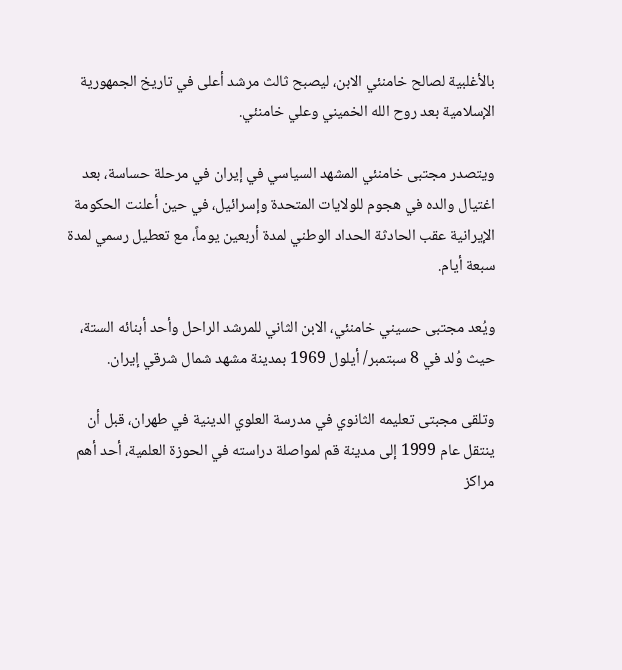بالأغلبية لصالح خامنئي الابن، ليصبح ثالث مرشد أعلى في تاريخ الجمهورية الإسلامية بعد روح الله الخميني وعلي خامنئي.

ويتصدر مجتبى خامنئي المشهد السياسي في إيران في مرحلة حساسة، بعد اغتيال والده في هجوم للولايات المتحدة وإسرائيل، في حين أعلنت الحكومة الإيرانية عقب الحادثة الحداد الوطني لمدة أربعين يوماً، مع تعطيل رسمي لمدة سبعة أيام.

ويُعد مجتبى حسيني خامنئي، الابن الثاني للمرشد الراحل وأحد أبنائه الستة، حيث وُلد في 8 سبتمبر/ أيلول 1969 بمدينة مشهد شمال شرقي إيران.

وتلقى مجبتى تعليمه الثانوي في مدرسة العلوي الدينية في طهران، قبل أن ينتقل عام 1999 إلى مدينة قم لمواصلة دراسته في الحوزة العلمية، أحد أهم مراكز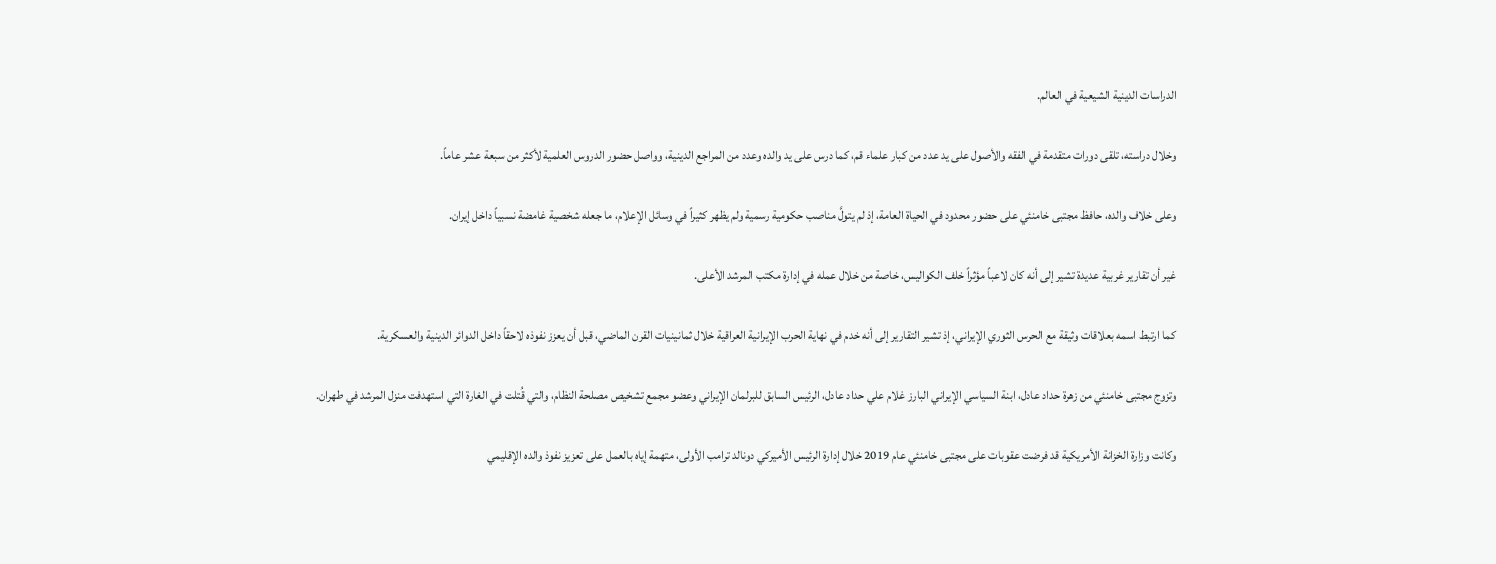الدراسات الدينية الشيعية في العالم.

وخلال دراسته، تلقى دورات متقدمة في الفقه والأصول على يد عدد من كبار علماء قم، كما درس على يد والده وعدد من المراجع الدينية، وواصل حضور الدروس العلمية لأكثر من سبعة عشر عاماً.

وعلى خلاف والده، حافظ مجتبى خامنئي على حضور محدود في الحياة العامة، إذ لم يتولَّ مناصب حكومية رسمية ولم يظهر كثيراً في وسائل الإعلام، ما جعله شخصية غامضة نسبياً داخل إيران.

غير أن تقارير غربية عديدة تشير إلى أنه كان لاعباً مؤثراً خلف الكواليس، خاصة من خلال عمله في إدارة مكتب المرشد الأعلى.

كما ارتبط اسمه بعلاقات وثيقة مع الحرس الثوري الإيراني، إذ تشير التقارير إلى أنه خدم في نهاية الحرب الإيرانية العراقية خلال ثمانينيات القرن الماضي، قبل أن يعزز نفوذه لاحقاً داخل الدوائر الدينية والعسكرية.

وتزوج مجتبى خامنئي من زهرة حداد عادل، ابنة السياسي الإيراني البارز غلام علي حداد عادل، الرئيس السابق للبرلمان الإيراني وعضو مجمع تشخيص مصلحة النظام، والتي قُتلت في الغارة التي استهدفت منزل المرشد في طهران.

وكانت وزارة الخزانة الأمريكية قد فرضت عقوبات على مجتبى خامنئي عام 2019 خلال إدارة الرئيس الأميركي دونالد ترامب الأولى، متهمة إياه بالعمل على تعزيز نفوذ والده الإقليمي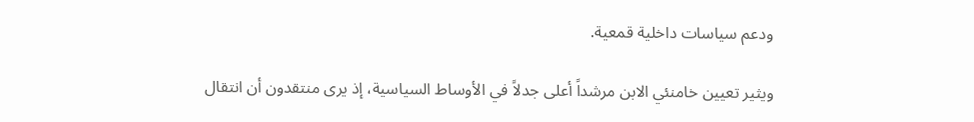ودعم سياسات داخلية قمعية.

ويثير تعيين خامنئي الابن مرشداً أعلى جدلاً في الأوساط السياسية، إذ يرى منتقدون أن انتقال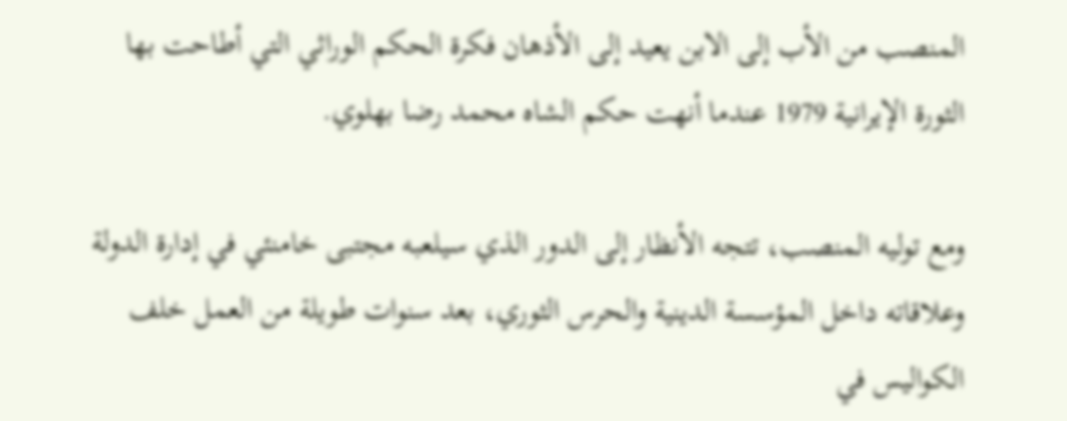المنصب من الأب إلى الابن يعيد إلى الأذهان فكرة الحكم الوراثي التي أطاحت بها الثورة الإيرانية 1979 عندما أنهت حكم الشاه محمد رضا بهلوي.

ومع توليه المنصب، تتجه الأنظار إلى الدور الذي سيلعبه مجتبى خامنئي في إدارة الدولة وعلاقاته داخل المؤسسة الدينية والحرس الثوري، بعد سنوات طويلة من العمل خلف الكواليس في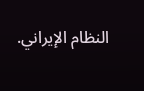النظام الإيراني.